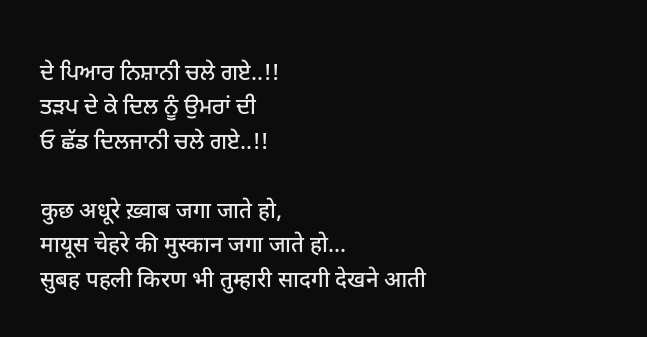ਦੇ ਪਿਆਰ ਨਿਸ਼ਾਨੀ ਚਲੇ ਗਏ..!!
ਤੜਪ ਦੇ ਕੇ ਦਿਲ ਨੂੰ ਉਮਰਾਂ ਦੀ
ਓ ਛੱਡ ਦਿਲਜਾਨੀ ਚਲੇ ਗਏ..!!

कुछ अधूरे ख़्वाब जगा जाते हो,
मायूस चेहरे की मुस्कान जगा जाते हो...
सुबह पहली किरण भी तुम्हारी सादगी देखने आती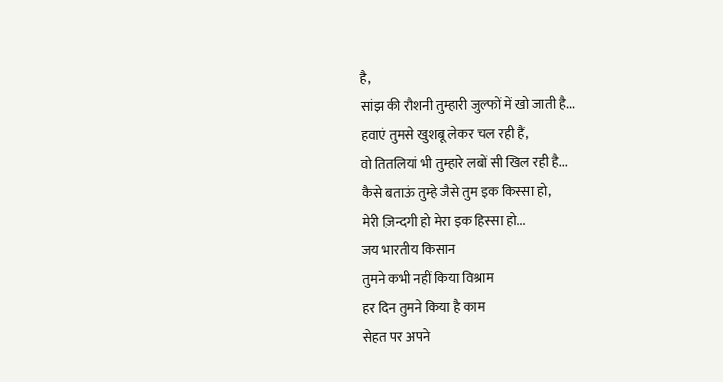है,
सांझ की रौशनी तुम्हारी जुल्फों में खो जाती है...
हवाएं तुमसे खुशबू लेकर चल रही हैं,
वो तितलियां भी तुम्हारे लबों सी खिल रही है...
कैसे बताऊं तुम्हे जैसे तुम इक किस्सा हो,
मेरी ज़िन्दगी हो मेरा इक हिस्सा हो...
जय भारतीय किसान
तुमने कभी नहीं किया विश्राम
हर दिन तुमने किया है काम
सेहत पर अपने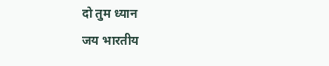दो तुम ध्यान
जय भारतीय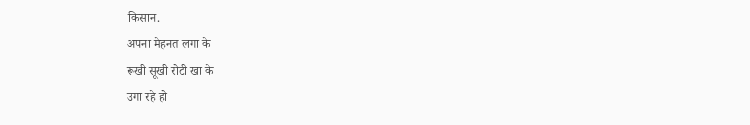किसान.
अपना मेहनत लगा के
रूखी सूखी रोटी खा के
उगा रहे हो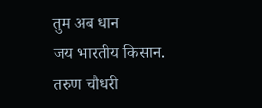तुम अब धान
जय भारतीय किसान.
तरुण चौधरी